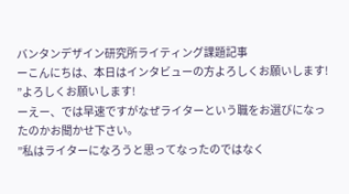バンタンデザイン研究所ライティング課題記事
ーこんにちは、本日はインタビューの方よろしくお願いします!
”よろしくお願いします!
ーえー、では早速ですがなぜライターという職をお選びになったのかお聞かせ下さい。
”私はライターになろうと思ってなったのではなく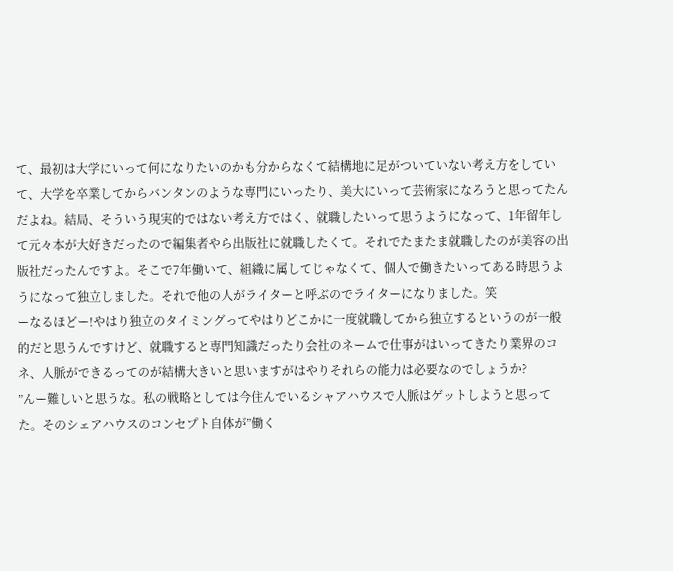て、最初は大学にいって何になりたいのかも分からなくて結構地に足がついていない考え方をしていて、大学を卒業してからバンタンのような専門にいったり、美大にいって芸術家になろうと思ってたんだよね。結局、そういう現実的ではない考え方ではく、就職したいって思うようになって、1年留年して元々本が大好きだったので編集者やら出版社に就職したくて。それでたまたま就職したのが美容の出版社だったんですよ。そこで7年働いて、組織に属してじゃなくて、個人で働きたいってある時思うようになって独立しました。それで他の人がライターと呼ぶのでライターになりました。笑
ーなるほどー!やはり独立のタイミングってやはりどこかに一度就職してから独立するというのが一般的だと思うんですけど、就職すると専門知識だったり会社のネームで仕事がはいってきたり業界のコネ、人脈ができるってのが結構大きいと思いますがはやりそれらの能力は必要なのでしょうか?
”んー難しいと思うな。私の戦略としては今住んでいるシャアハウスで人脈はゲットしようと思ってた。そのシェアハウスのコンセプト自体が”働く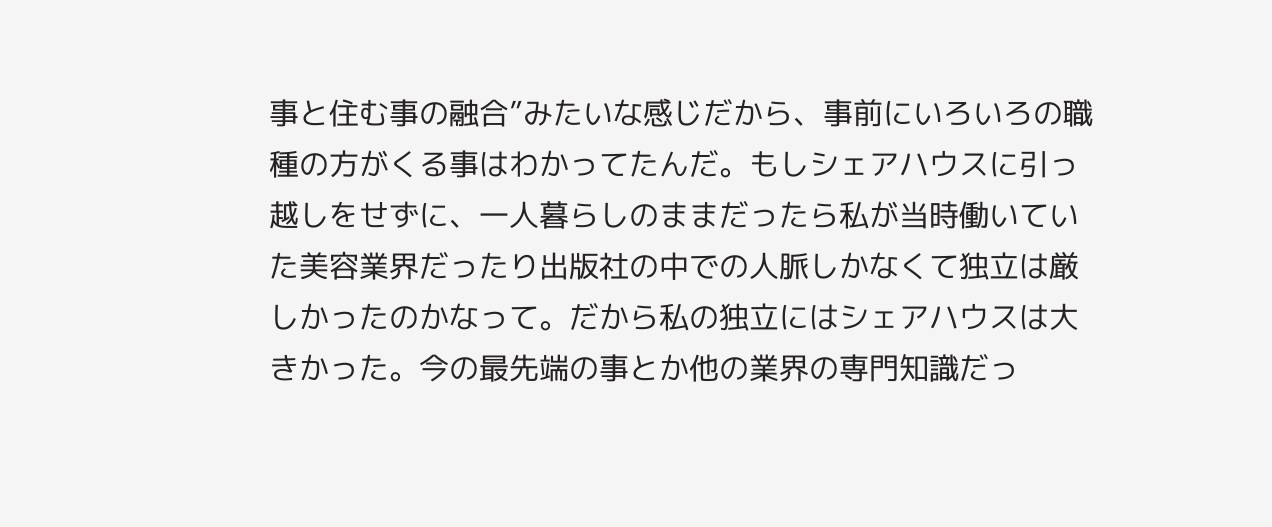事と住む事の融合”みたいな感じだから、事前にいろいろの職種の方がくる事はわかってたんだ。もしシェアハウスに引っ越しをせずに、一人暮らしのままだったら私が当時働いていた美容業界だったり出版社の中での人脈しかなくて独立は厳しかったのかなって。だから私の独立にはシェアハウスは大きかった。今の最先端の事とか他の業界の専門知識だっ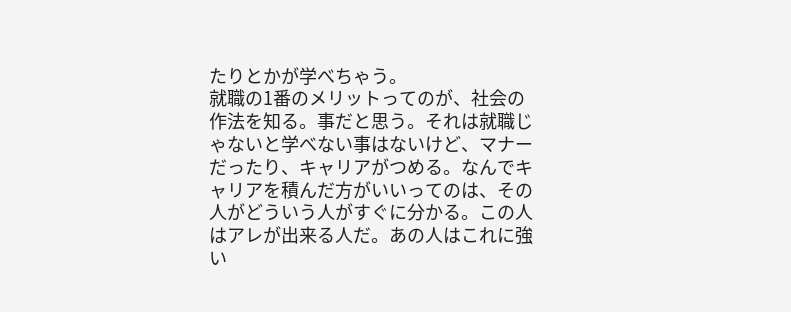たりとかが学べちゃう。
就職の1番のメリットってのが、社会の作法を知る。事だと思う。それは就職じゃないと学べない事はないけど、マナーだったり、キャリアがつめる。なんでキャリアを積んだ方がいいってのは、その人がどういう人がすぐに分かる。この人はアレが出来る人だ。あの人はこれに強い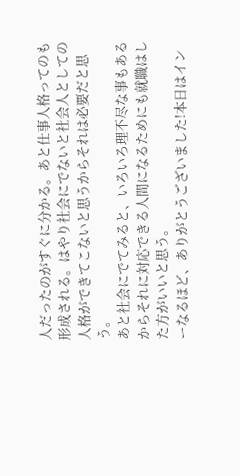人だったのがすぐに分かる。あと仕事人格ってのも形成される。はやり社会にでないと社会人としての人格ができてこないと思うからそれは必要だと思う。
あと社会にでてみると、いろいろ理不尽な事もあるからそれに対応できる人間になるためにも就職はした方がいいと思う。
ーなるほど、ありがとうございました!本日はイン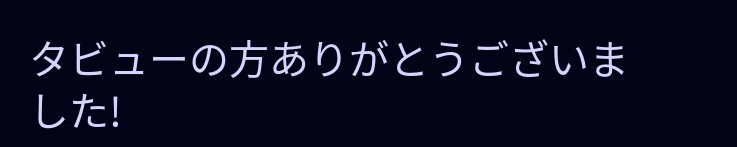タビューの方ありがとうございました!